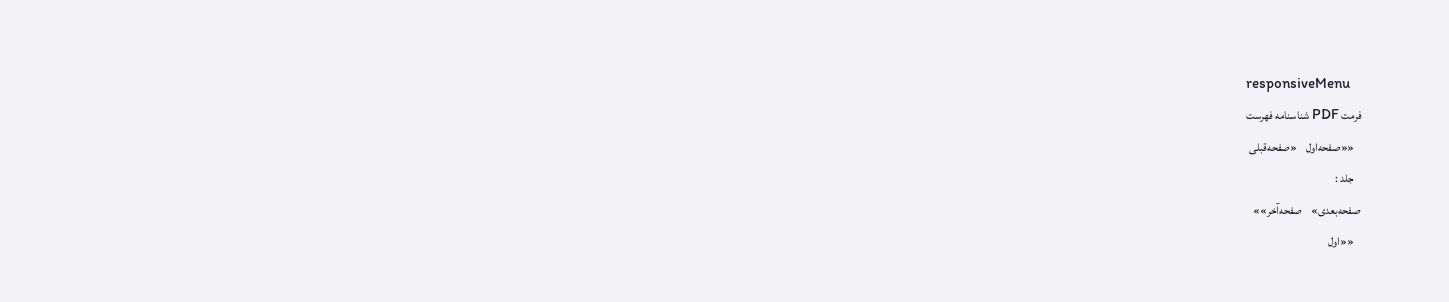responsiveMenu
فرمت PDF شناسنامه فهرست
   ««صفحه‌اول    «صفحه‌قبلی
   جلد :
صفحه‌بعدی»    صفحه‌آخر»»
   ««اول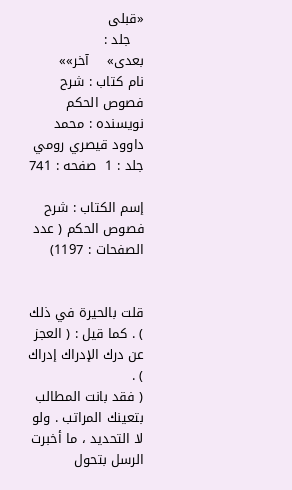«قبلی
   جلد :
بعدی»    آخر»»
نام کتاب : شرح فصوص الحكم نویسنده : محمد داوود قيصري رومي    جلد : 1  صفحه : 741

إسم الكتاب : شرح فصوص الحكم ( عدد الصفحات : 1197)


قلت بالحيرة في ذلك ) . كما قيل : ( العجز عن درك الإدراك إدراك ) .
( فقد بانت المطالب بتعينك المراتب . ولو لا التحديد ، ما أخبرت الرسل بتحول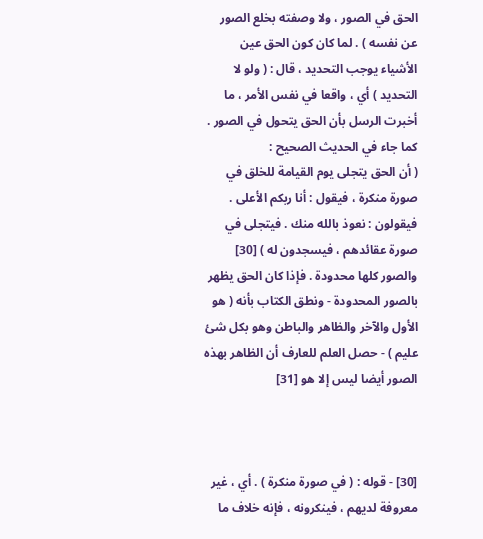الحق في الصور ، ولا وصفته بخلع الصور عن نفسه ) . لما كان كون الحق عين الأشياء يوجب التحديد ، قال : ( ولو لا التحديد ) أي ، واقعا في نفس الأمر ، ما أخبرت الرسل بأن الحق يتحول في الصور . كما جاء في الحديث الصحيح :
( أن الحق يتجلى يوم القيامة للخلق في صورة منكرة ، فيقول : أنا ربكم الأعلى .
فيقولون : نعوذ بالله منك . فيتجلى في صورة عقائدهم ، فيسجدون له ) [30] والصور كلها محدودة . فإذا كان الحق يظهر بالصور المحدودة - ونطق الكتاب بأنه ( هو الأول والآخر والظاهر والباطن وهو بكل شئ عليم ) - حصل العلم للعارف أن الظاهر بهذه الصور أيضا ليس إلا هو [31]



[30] - قوله : ( في صورة منكرة ) . أي ، غير معروفة لديهم ، فينكرونه ، فإنه خلاف ما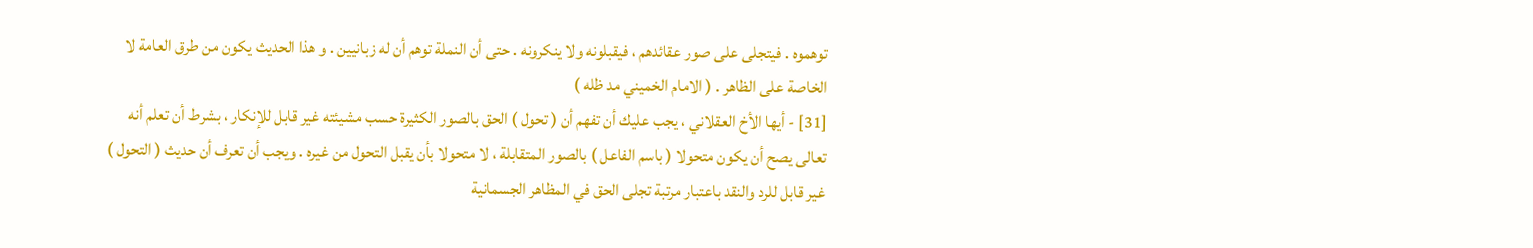توهموه . فيتجلى على صور عقائدهم ، فيقبلونه ولا ينكرونه . حتى أن النملة توهم أن له زبانيين . و هذا الحديث يكون من طرق العامة لا الخاصة على الظاهر . ( الامام الخميني مد ظله )
[31] - أيها الأخ العقلاني ، يجب عليك أن تفهم أن ( تحول ) الحق بالصور الكثيرة حسب مشيئته غير قابل للإنكار ، بشرط أن تعلم أنه تعالى يصح أن يكون متحولا ( باسم الفاعل ) بالصور المتقابلة ، لا متحولا بأن يقبل التحول من غيره . ويجب أن تعرف أن حديث ( التحول ) غير قابل للرد والنقد باعتبار مرتبة تجلى الحق في المظاهر الجسمانية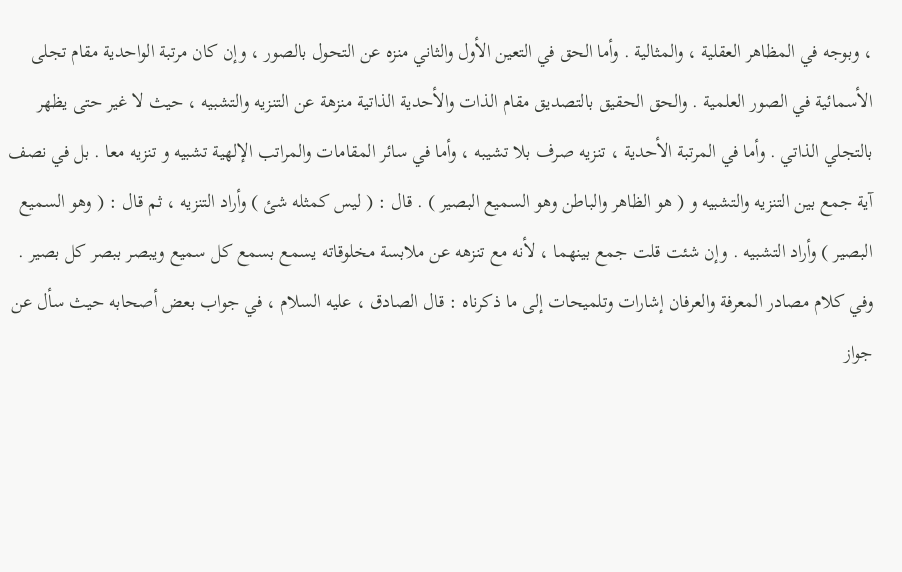، وبوجه في المظاهر العقلية ، والمثالية . وأما الحق في التعين الأول والثاني منزه عن التحول بالصور ، وإن كان مرتبة الواحدية مقام تجلى الأسمائية في الصور العلمية . والحق الحقيق بالتصديق مقام الذات والأحدية الذاتية منزهة عن التنزيه والتشبيه ، حيث لا غير حتى يظهر بالتجلي الذاتي . وأما في المرتبة الأحدية ، تنزيه صرف بلا تشيبه ، وأما في سائر المقامات والمراتب الإلهية تشبيه و تنزيه معا . بل في نصف آية جمع بين التنزيه والتشبيه و ( هو الظاهر والباطن وهو السميع البصير ) . قال : ( ليس كمثله شئ ) وأراد التنزيه ، ثم قال : ( وهو السميع البصير ) وأراد التشبيه . وإن شئت قلت جمع بينهما ، لأنه مع تنزهه عن ملابسة مخلوقاته يسمع بسمع كل سميع ويبصر ببصر كل بصير . وفي كلام مصادر المعرفة والعرفان إشارات وتلميحات إلى ما ذكرناه : قال الصادق ، عليه السلام ، في جواب بعض أصحابه حيث سأل عن جواز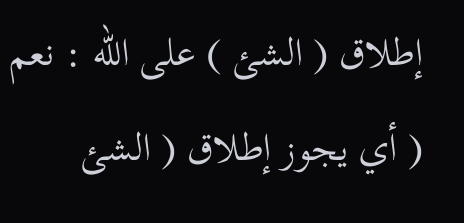إطلاق ( الشئ ) على الله : نعم ( أي يجوز إطلاق ( الشئ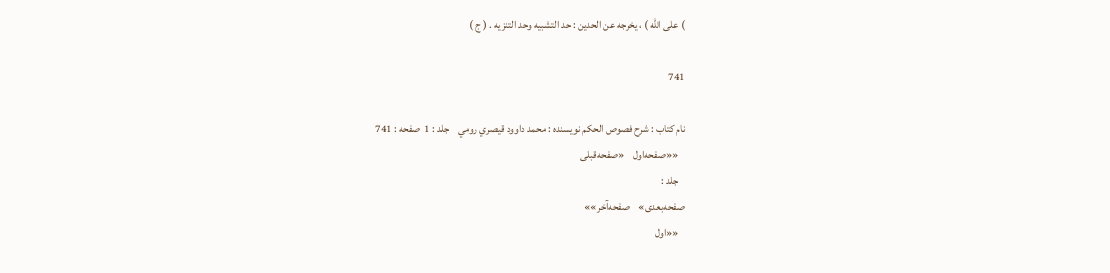) على الله ) ، يخرجه عن الحدين : حد التشبيه وحد التنزيه . ( ج )

741

نام کتاب : شرح فصوص الحكم نویسنده : محمد داوود قيصري رومي    جلد : 1  صفحه : 741
   ««صفحه‌اول    «صفحه‌قبلی
   جلد :
صفحه‌بعدی»    صفحه‌آخر»»
   ««اول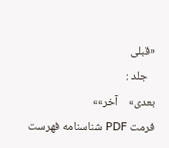«قبلی
   جلد :
بعدی»    آخر»»
فرمت PDF شناسنامه فهرست